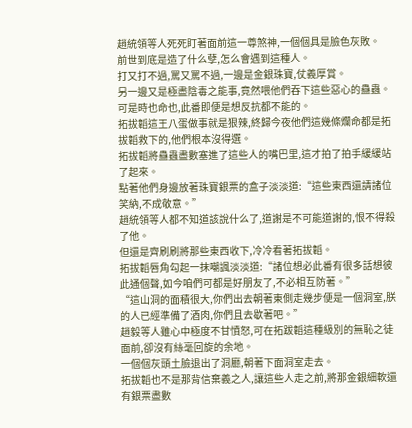趙統領等人死死盯著面前這一尊煞神,一個個具是臉色灰敗。
前世到底是造了什么孽,怎么會遇到這種人。
打又打不過,罵又罵不過,一邊是金銀珠寶,仗義厚賞。
另一邊又是極盡陰毒之能事,竟然喂他們吞下這些惡心的蠱蟲。
可是時也命也,此番即便是想反抗都不能的。
拓拔韜這王八蛋做事就是狠辣,終歸今夜他們這幾條爛命都是拓拔韜救下的,他們根本沒得選。
拓拔韜將蠱蟲盡數塞進了這些人的嘴巴里,這才拍了拍手緩緩站了起來。
點著他們身邊放著珠寶銀票的盒子淡淡道:“這些東西還請諸位笑納,不成敬意。”
趙統領等人都不知道該說什么了,道謝是不可能道謝的,恨不得殺了他。
但還是齊刷刷將那些東西收下,冷冷看著拓拔韜。
拓拔韜唇角勾起一抹嘲諷淡淡道:“諸位想必此番有很多話想彼此通個聲,如今咱們可都是好朋友了,不必相互防著。”
“這山洞的面積很大,你們出去朝著東側走幾步便是一個洞室,朕的人已經準備了酒肉,你們且去歇著吧。”
趙毅等人雖心中極度不甘憤怒,可在拓跋韜這種級別的無恥之徒面前,卻沒有絲毫回旋的余地。
一個個灰頭土臉退出了洞廳,朝著下面洞室走去。
拓拔韜也不是那背信棄義之人,讓這些人走之前,將那金銀細軟還有銀票盡數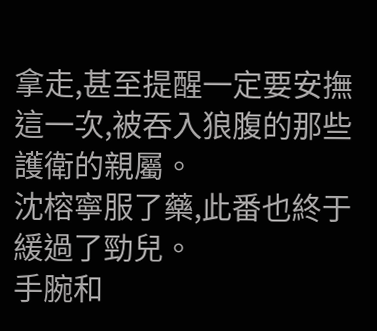拿走,甚至提醒一定要安撫這一次,被吞入狼腹的那些護衛的親屬。
沈榕寧服了藥,此番也終于緩過了勁兒。
手腕和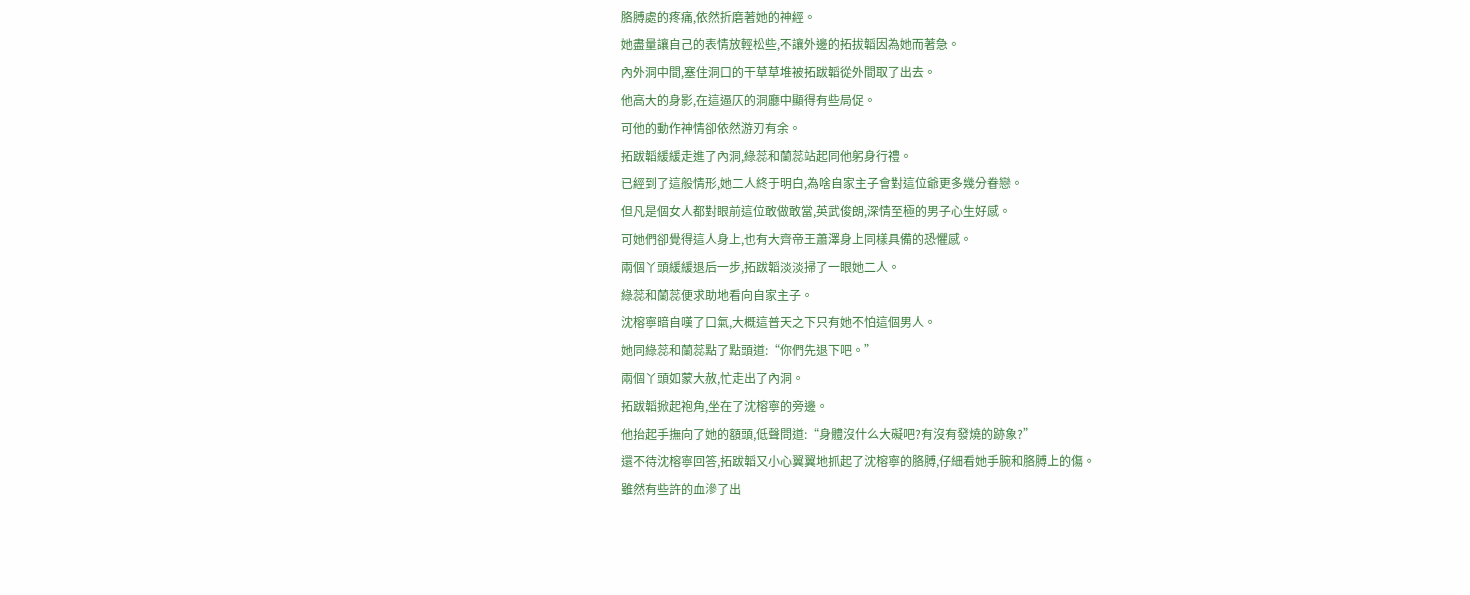胳膊處的疼痛,依然折磨著她的神經。
她盡量讓自己的表情放輕松些,不讓外邊的拓拔韜因為她而著急。
內外洞中間,塞住洞口的干草草堆被拓跋韜從外間取了出去。
他高大的身影,在這逼仄的洞廳中顯得有些局促。
可他的動作神情卻依然游刃有余。
拓跋韜緩緩走進了內洞,綠蕊和蘭蕊站起同他躬身行禮。
已經到了這般情形,她二人終于明白,為啥自家主子會對這位爺更多幾分眷戀。
但凡是個女人都對眼前這位敢做敢當,英武俊朗,深情至極的男子心生好感。
可她們卻覺得這人身上,也有大齊帝王蕭澤身上同樣具備的恐懼感。
兩個丫頭緩緩退后一步,拓跋韜淡淡掃了一眼她二人。
綠蕊和蘭蕊便求助地看向自家主子。
沈榕寧暗自嘆了口氣,大概這普天之下只有她不怕這個男人。
她同綠蕊和蘭蕊點了點頭道:“你們先退下吧。”
兩個丫頭如蒙大赦,忙走出了內洞。
拓跋韜掀起袍角,坐在了沈榕寧的旁邊。
他抬起手撫向了她的額頭,低聲問道:“身體沒什么大礙吧?有沒有發燒的跡象?”
還不待沈榕寧回答,拓跋韜又小心翼翼地抓起了沈榕寧的胳膊,仔細看她手腕和胳膊上的傷。
雖然有些許的血滲了出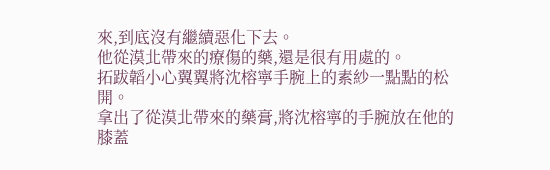來,到底沒有繼續惡化下去。
他從漠北帶來的療傷的藥,還是很有用處的。
拓跋韜小心翼翼將沈榕寧手腕上的素紗一點點的松開。
拿出了從漠北帶來的藥膏,將沈榕寧的手腕放在他的膝蓋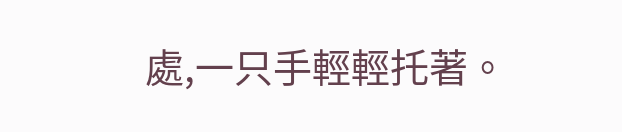處,一只手輕輕托著。